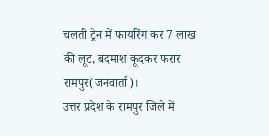चलती ट्रेन में फायरिंग कर 7 लाख की लूट, बदमाश कूदकर फरार
रामपुर(जनवार्ता)।
उत्तर प्रदेश के रामपुर जिले में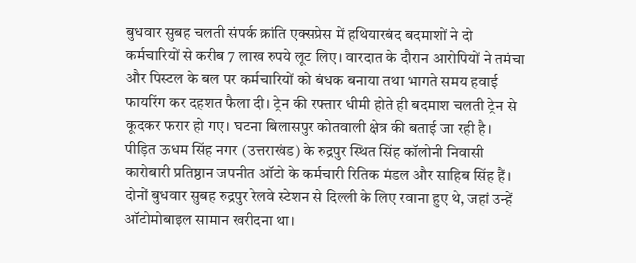बुधवार सुबह चलती संपर्क क्रांति एक्सप्रेस में हथियारबंद बदमाशों ने दो कर्मचारियों से करीब 7 लाख रुपये लूट लिए। वारदात के दौरान आरोपियों ने तमंचा और पिस्टल के बल पर कर्मचारियों को बंधक बनाया तथा भागते समय हवाई फायरिंग कर दहशत फैला दी। ट्रेन की रफ्तार धीमी होते ही बदमाश चलती ट्रेन से कूदकर फरार हो गए। घटना बिलासपुर कोतवाली क्षेत्र की बताई जा रही है।
पीड़ित ऊधम सिंह नगर (उत्तराखंड) के रुद्रपुर स्थित सिंह कॉलोनी निवासी कारोबारी प्रतिष्ठान जपनीत ऑटो के कर्मचारी रितिक मंडल और साहिब सिंह हैं। दोनों बुधवार सुबह रुद्रपुर रेलवे स्टेशन से दिल्ली के लिए रवाना हुए थे, जहां उन्हें ऑटोमोबाइल सामान खरीदना था।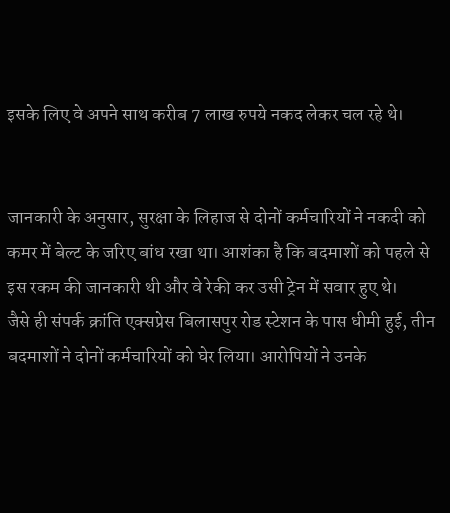इसके लिए वे अपने साथ करीब 7 लाख रुपये नकद लेकर चल रहे थे।


जानकारी के अनुसार, सुरक्षा के लिहाज से दोनों कर्मचारियों ने नकदी को कमर में बेल्ट के जरिए बांध रखा था। आशंका है कि बदमाशों को पहले से इस रकम की जानकारी थी और वे रेकी कर उसी ट्रेन में सवार हुए थे।
जैसे ही संपर्क क्रांति एक्सप्रेस बिलासपुर रोड स्टेशन के पास धीमी हुई, तीन बदमाशों ने दोनों कर्मचारियों को घेर लिया। आरोपियों ने उनके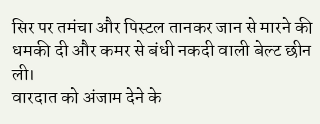सिर पर तमंचा और पिस्टल तानकर जान से मारने की धमकी दी और कमर से बंधी नकदी वाली बेल्ट छीन ली।
वारदात को अंजाम देने के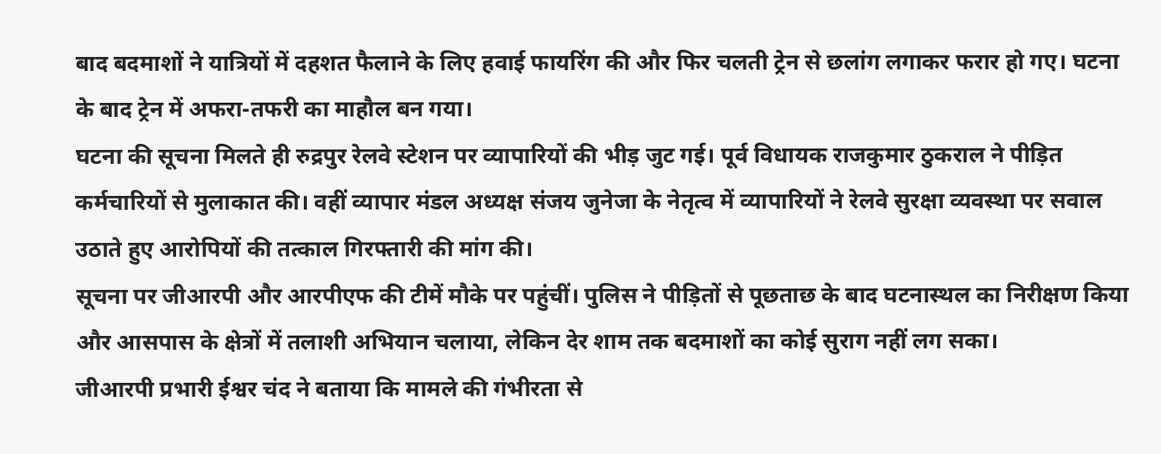बाद बदमाशों ने यात्रियों में दहशत फैलाने के लिए हवाई फायरिंग की और फिर चलती ट्रेन से छलांग लगाकर फरार हो गए। घटना के बाद ट्रेन में अफरा-तफरी का माहौल बन गया।
घटना की सूचना मिलते ही रुद्रपुर रेलवे स्टेशन पर व्यापारियों की भीड़ जुट गई। पूर्व विधायक राजकुमार ठुकराल ने पीड़ित कर्मचारियों से मुलाकात की। वहीं व्यापार मंडल अध्यक्ष संजय जुनेजा के नेतृत्व में व्यापारियों ने रेलवे सुरक्षा व्यवस्था पर सवाल उठाते हुए आरोपियों की तत्काल गिरफ्तारी की मांग की।
सूचना पर जीआरपी और आरपीएफ की टीमें मौके पर पहुंचीं। पुलिस ने पीड़ितों से पूछताछ के बाद घटनास्थल का निरीक्षण किया और आसपास के क्षेत्रों में तलाशी अभियान चलाया, लेकिन देर शाम तक बदमाशों का कोई सुराग नहीं लग सका।
जीआरपी प्रभारी ईश्वर चंद ने बताया कि मामले की गंभीरता से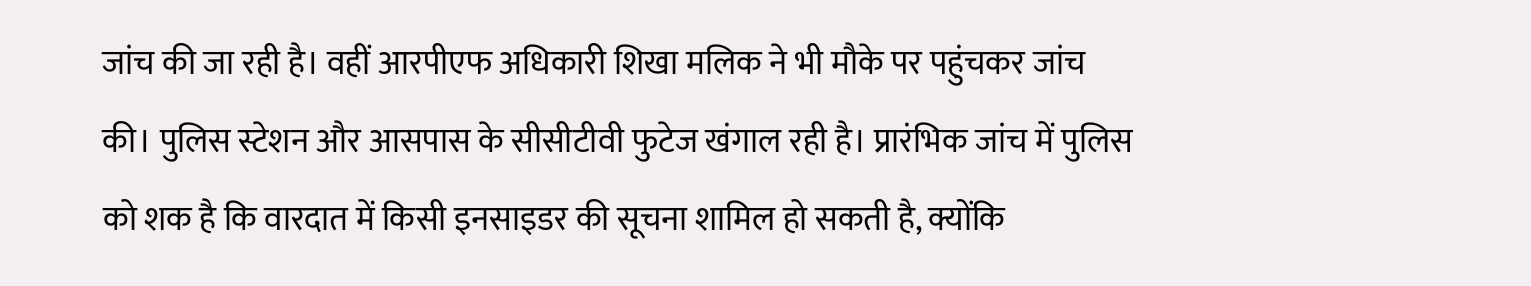जांच की जा रही है। वहीं आरपीएफ अधिकारी शिखा मलिक ने भी मौके पर पहुंचकर जांच की। पुलिस स्टेशन और आसपास के सीसीटीवी फुटेज खंगाल रही है। प्रारंभिक जांच में पुलिस को शक है कि वारदात में किसी इनसाइडर की सूचना शामिल हो सकती है, क्योंकि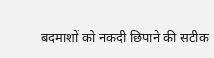बदमाशों को नकदी छिपाने की सटीक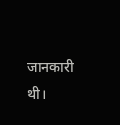जानकारी थी।